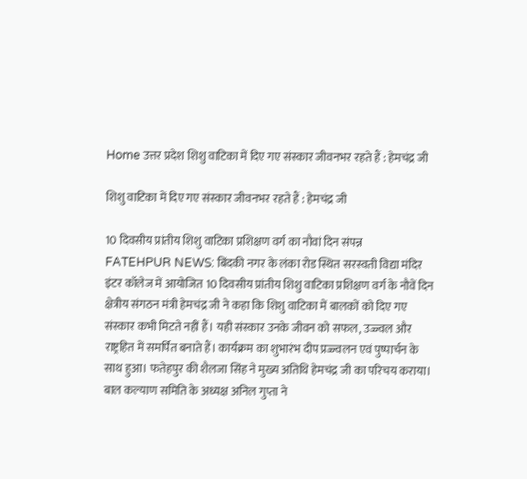Home उत्तर प्रदेश शिशु वाटिका में दिए गए संस्कार जीवनभर रहते हैं : हेमचंद्र जी

शिशु वाटिका में दिए गए संस्कार जीवनभर रहते हैं : हेमचंद्र जी

10 दिवसीय प्रांतीय शिशु वाटिका प्रशिक्षण वर्ग का नौवां दिन संपन्न
FATEHPUR NEWS: बिंदकी नगर के लंका रोड स्थित सरस्वती विद्या मंदिर इंटर कॉलेज में आयोजित 10 दिवसीय प्रांतीय शिशु वाटिका प्रशिक्षण वर्ग के नौवें दिन क्षेत्रीय संगठन मंत्री हेमचंद्र जी ने कहा कि शिशु वाटिका में बालकों को दिए गए संस्कार कभी मिटते नहीं हैं। यही संस्कार उनके जीवन को सफल, उज्ज्वल और राष्ट्रहित में समर्पित बनाते हैं। कार्यक्रम का शुभारंभ दीप प्रज्ज्वलन एवं पुष्पार्चन के साथ हुआ। फतेहपुर की शैलजा सिंह ने मुख्य अतिथि हेमचंद्र जी का परिचय कराया। बाल कल्याण समिति के अध्यक्ष अनिल गुप्ता ने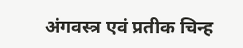अंगवस्त्र एवं प्रतीक चिन्ह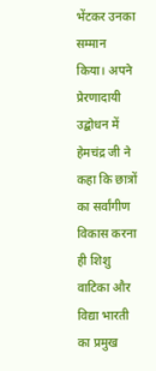भेंटकर उनका सम्मान किया। अपने प्रेरणादायी उद्बोधन में हेमचंद्र जी ने कहा कि छात्रों का सर्वांगीण विकास करना ही शिशु वाटिका और विद्या भारती का प्रमुख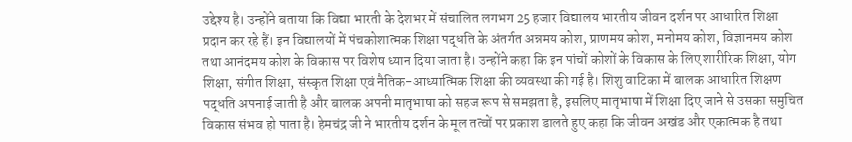उद्देश्य है। उन्होंने बताया कि विद्या भारती के देशभर में संचालित लगभग 25 हजार विद्यालय भारतीय जीवन दर्शन पर आधारित शिक्षा प्रदान कर रहे हैं। इन विद्यालयों में पंचकोशात्मक शिक्षा पद्धति के अंतर्गत अन्नमय कोश, प्राणमय कोश, मनोमय कोश, विज्ञानमय कोश तथा आनंदमय कोश के विकास पर विशेष ध्यान दिया जाता है। उन्होंने कहा कि इन पांचों कोशों के विकास के लिए शारीरिक शिक्षा, योग शिक्षा, संगीत शिक्षा, संस्कृत शिक्षा एवं नैतिक-आध्यात्मिक शिक्षा की व्यवस्था की गई है। शिशु वाटिका में बालक आधारित शिक्षण पद्धति अपनाई जाती है और बालक अपनी मातृभाषा को सहज रूप से समझता है, इसलिए मातृभाषा में शिक्षा दिए जाने से उसका समुचित विकास संभव हो पाता है। हेमचंद्र जी ने भारतीय दर्शन के मूल तत्वों पर प्रकाश डालते हुए कहा कि जीवन अखंड और एकात्मक है तथा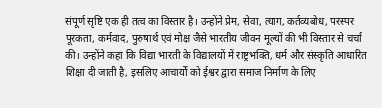संपूर्ण सृष्टि एक ही तत्व का विस्तार है। उन्होंने प्रेम, सेवा, त्याग, कर्तव्यबोध, परस्पर पूरकता, कर्मवाद, पुरुषार्थ एवं मोक्ष जैसे भारतीय जीवन मूल्यों की भी विस्तार से चर्चा की। उन्होंने कहा कि विद्या भारती के विद्यालयों में राष्ट्रभक्ति, धर्म और संस्कृति आधारित शिक्षा दी जाती है, इसलिए आचार्यों को ईश्वर द्वारा समाज निर्माण के लिए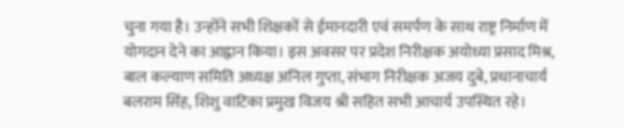चुना गया है। उन्होंने सभी शिक्षकों से ईमानदारी एवं समर्पण के साथ राष्ट्र निर्माण में योगदान देने का आह्वान किया। इस अवसर पर प्रदेश निरीक्षक अयोध्या प्रसाद मिश्र, बाल कल्याण समिति अध्यक्ष अनिल गुप्ता, संभाग निरीक्षक अजय दुबे, प्रधानाचार्य बलराम सिंह, शिशु वाटिका प्रमुख विजय श्री सहित सभी आचार्य उपस्थित रहे।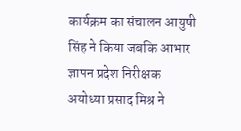कार्यक्रम का संचालन आयुषी सिंह ने किया जबकि आभार ज्ञापन प्रदेश निरीक्षक अयोध्या प्रसाद मिश्र ने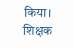किया। शिक्षक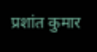प्रशांत कुमार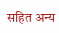सहित अन्य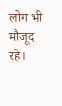लोग भी मौजूद रहे।